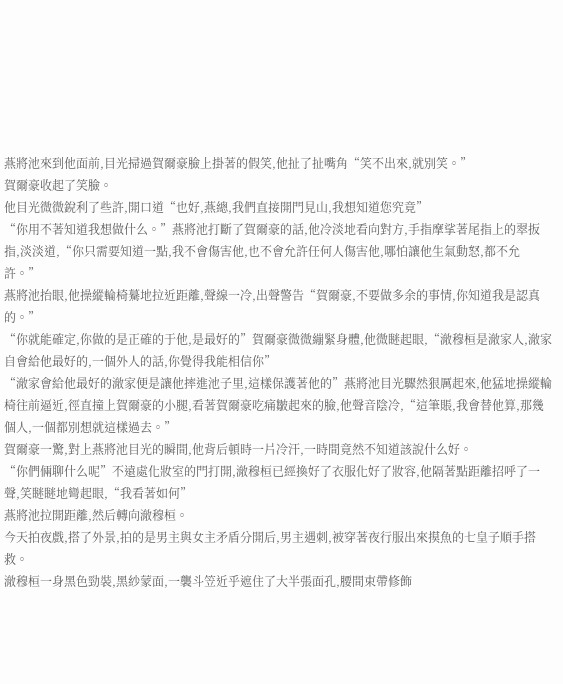燕將池來到他面前,目光掃過賀爾豪臉上掛著的假笑,他扯了扯嘴角“笑不出來,就別笑。”
賀爾豪收起了笑臉。
他目光微微銳利了些許,開口道“也好,燕總,我們直接開門見山,我想知道您究竟”
“你用不著知道我想做什么。”燕將池打斷了賀爾豪的話,他冷淡地看向對方,手指摩挲著尾指上的翠扳指,淡淡道,“你只需要知道一點,我不會傷害他,也不會允許任何人傷害他,哪怕讓他生氣動怒,都不允許。”
燕將池抬眼,他操縱輪椅驀地拉近距離,聲線一冷,出聲警告“賀爾豪,不要做多余的事情,你知道我是認真的。”
“你就能確定,你做的是正確的于他,是最好的”賀爾豪微微繃緊身體,他微瞇起眼,“澈穆桓是澈家人,澈家自會給他最好的,一個外人的話,你覺得我能相信你”
“澈家會給他最好的澈家便是讓他摔進池子里,這樣保護著他的”燕將池目光驟然狠厲起來,他猛地操縱輪椅往前逼近,徑直撞上賀爾豪的小腿,看著賀爾豪吃痛皺起來的臉,他聲音陰冷,“這筆賬,我會替他算,那幾個人,一個都別想就這樣過去。”
賀爾豪一驚,對上燕將池目光的瞬間,他背后頓時一片冷汗,一時間竟然不知道該說什么好。
“你們倆聊什么呢”不遠處化妝室的門打開,澈穆桓已經換好了衣服化好了妝容,他隔著點距離招呼了一聲,笑瞇瞇地彎起眼,“我看著如何”
燕將池拉開距離,然后轉向澈穆桓。
今天拍夜戲,搭了外景,拍的是男主與女主矛盾分開后,男主遇刺,被穿著夜行服出來摸魚的七皇子順手搭救。
澈穆桓一身黑色勁裝,黑紗蒙面,一襲斗笠近乎遮住了大半張面孔,腰間束帶修飾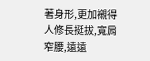著身形,更加襯得人修長挺拔,寬肩窄腰,遠遠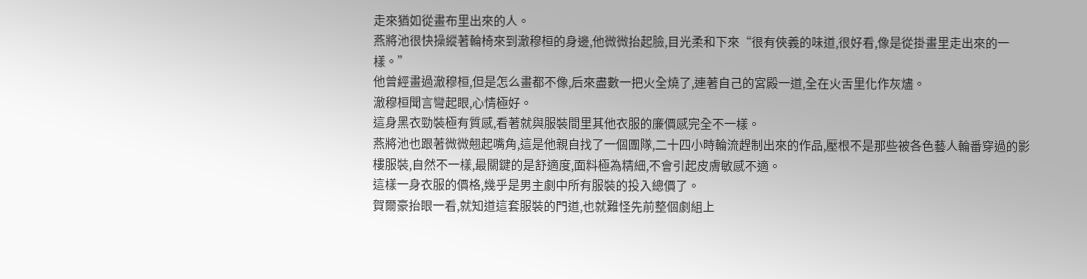走來猶如從畫布里出來的人。
燕將池很快操縱著輪椅來到澈穆桓的身邊,他微微抬起臉,目光柔和下來“很有俠義的味道,很好看,像是從掛畫里走出來的一樣。”
他曾經畫過澈穆桓,但是怎么畫都不像,后來盡數一把火全燒了,連著自己的宮殿一道,全在火舌里化作灰燼。
澈穆桓聞言彎起眼,心情極好。
這身黑衣勁裝極有質感,看著就與服裝間里其他衣服的廉價感完全不一樣。
燕將池也跟著微微翹起嘴角,這是他親自找了一個團隊,二十四小時輪流趕制出來的作品,壓根不是那些被各色藝人輪番穿過的影樓服裝,自然不一樣,最關鍵的是舒適度,面料極為精細,不會引起皮膚敏感不適。
這樣一身衣服的價格,幾乎是男主劇中所有服裝的投入總價了。
賀爾豪抬眼一看,就知道這套服裝的門道,也就難怪先前整個劇組上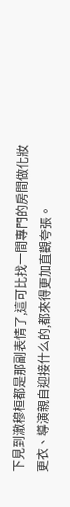下見到澈穆桓都是那副表情了,這可比找一間專門的房間做化妝更衣、導演親自迎接什么的,都來得更加直觀夸張。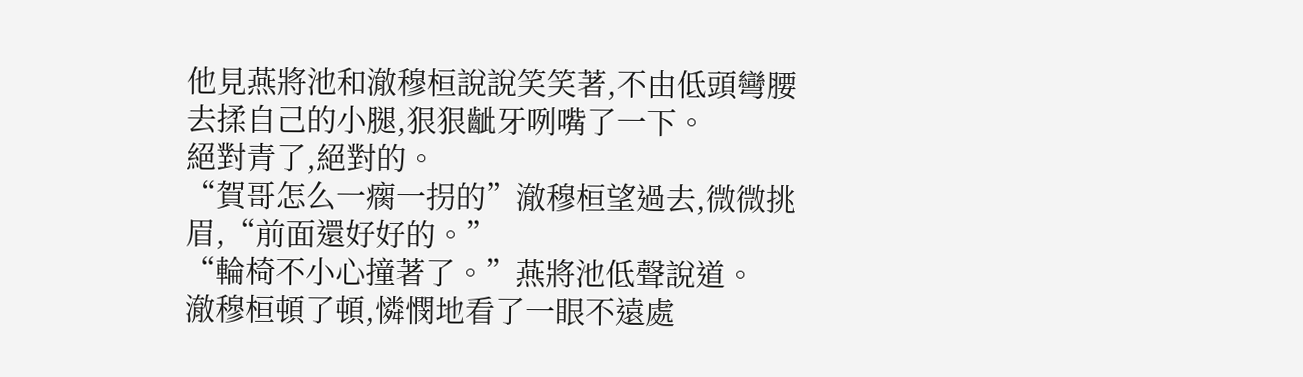他見燕將池和澈穆桓說說笑笑著,不由低頭彎腰去揉自己的小腿,狠狠齜牙咧嘴了一下。
絕對青了,絕對的。
“賀哥怎么一瘸一拐的”澈穆桓望過去,微微挑眉,“前面還好好的。”
“輪椅不小心撞著了。”燕將池低聲說道。
澈穆桓頓了頓,憐憫地看了一眼不遠處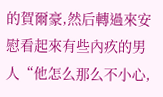的賀爾豪,然后轉過來安慰看起來有些內疚的男人“他怎么那么不小心,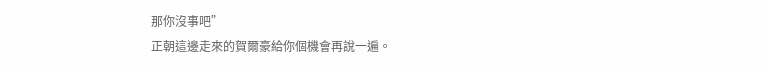那你沒事吧”
正朝這邊走來的賀爾豪給你個機會再說一遍。